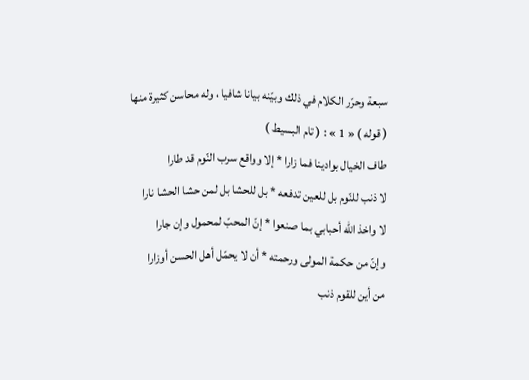سبعة وحرّر الكلام في ذلك وبيّنه بيانا شافيا ، وله محاسن كثيرة منها ( قوله ) « 1 » : ( تام البسيط )
طاف الخيال بوادينا فما زارا * إلا وواقع سرب النّوم قد طارا
لا ذنب للنّوم بل للعين تدفعه * بل للحشا بل لمن حشا الحشا نارا
لا واخذ الله أحبابي بما صنعوا * إنّ المحبّ لمحمول وإن جارا
وإنّ من حكمة المولى ورحمته * أن لا يحمّل أهل الحسن أوزارا
من أين للقوم ذنب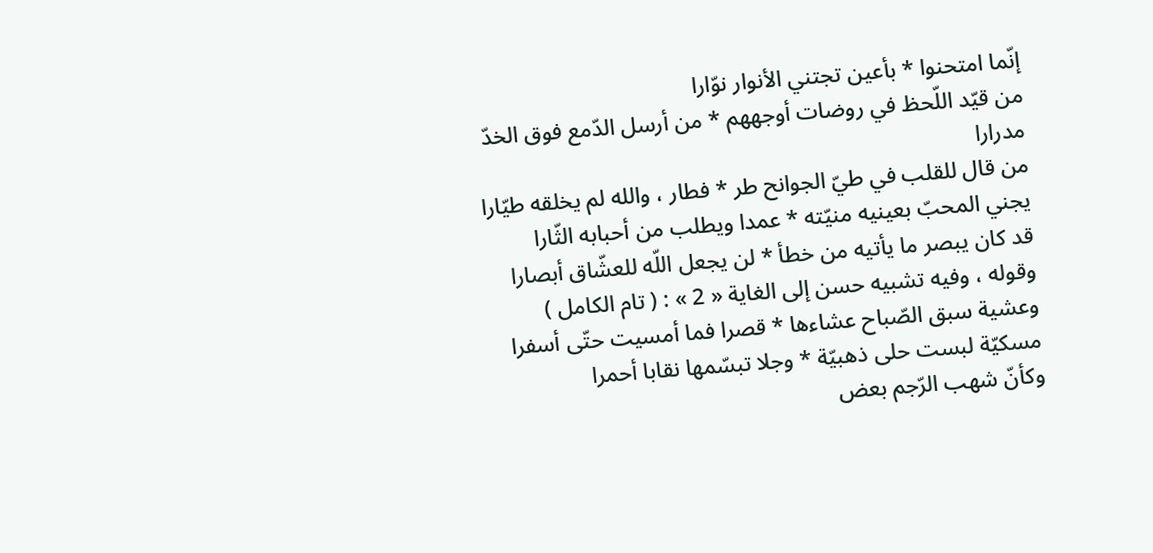إنّما امتحنوا * بأعين تجتني الأنوار نوّارا
من قيّد اللّحظ في روضات أوجههم * من أرسل الدّمع فوق الخدّ مدرارا
من قال للقلب في طيّ الجوانح طر * فطار ، والله لم يخلقه طيّارا
يجني المحبّ بعينيه منيّته * عمدا ويطلب من أحبابه الثّارا
قد كان يبصر ما يأتيه من خطأ * لن يجعل اللّه للعشّاق أبصارا
وقوله ، وفيه تشبيه حسن إلى الغاية « 2 » : ( تام الكامل )
وعشية سبق الصّباح عشاءها * قصرا فما أمسيت حتّى أسفرا
مسكيّة لبست حلى ذهبيّة * وجلا تبسّمها نقابا أحمرا
وكأنّ شهب الرّجم بعض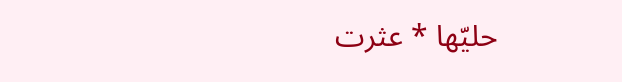حليّها * عثرت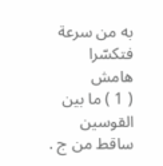به من سرعة فتكسّرا
هامش
( 1 ) ما بين القوسين ساقط من ج .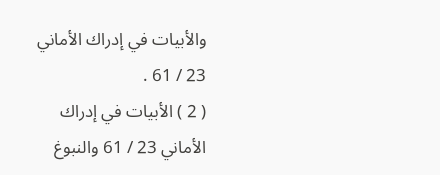والأبيات في إدراك الأماني 23 / 61 .
( 2 ) الأبيات في إدراك الأماني 23 / 61 والنبوغ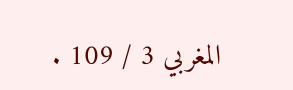المغربي 3 / 109 .